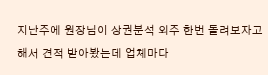지난주에 원장님이 상권분석 외주 한번 돌려보자고 해서 견적 받아봤는데 업체마다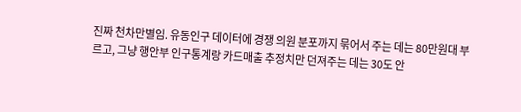진짜 천차만별임. 유동인구 데이터에 경쟁 의원 분포까지 묶어서 주는 데는 80만원대 부르고, 그냥 행안부 인구통계랑 카드매출 추정치만 던져주는 데는 30도 안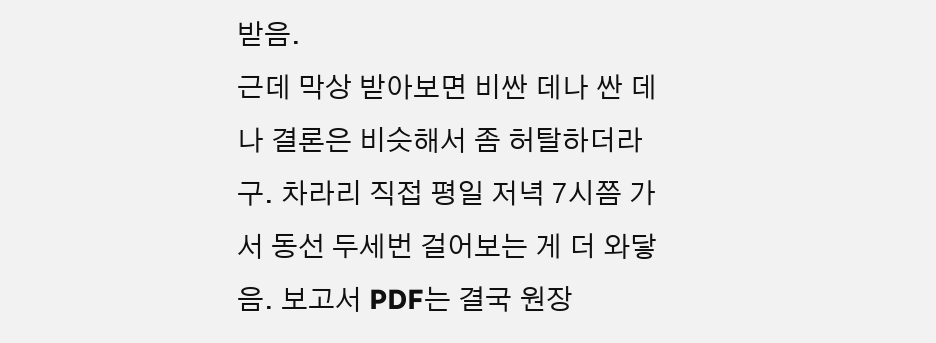받음.
근데 막상 받아보면 비싼 데나 싼 데나 결론은 비슷해서 좀 허탈하더라구. 차라리 직접 평일 저녁 7시쯤 가서 동선 두세번 걸어보는 게 더 와닿음. 보고서 PDF는 결국 원장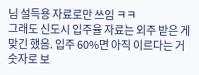님 설득용 자료로만 쓰임 ㅋㅋ
그래도 신도시 입주율 자료는 외주 받은 게 맞긴 했음. 입주 60%면 아직 이르다는 거 숫자로 보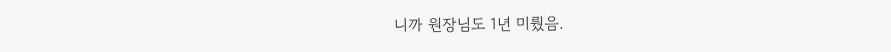니까 원장님도 1년 미뤘음.